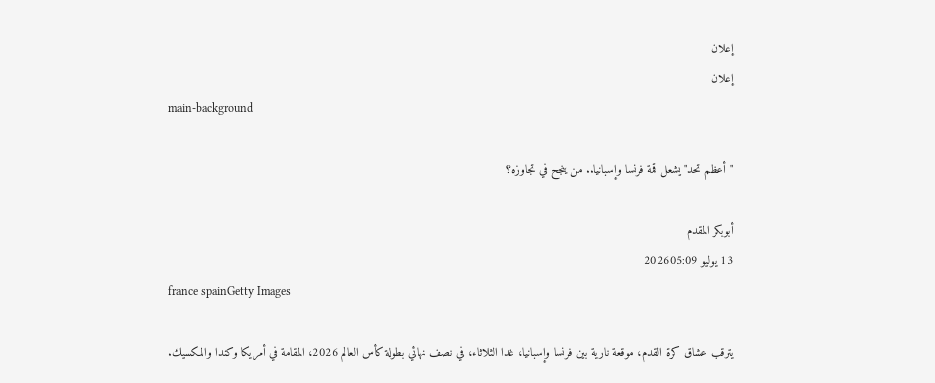إعلان
إعلان
main-background

"أعظم تحد" يشعل قمة فرنسا وإسبانيا.. من ينجح في تجاوزه؟

أبوبكر المقدم
13 يوليو 202605:09
france spainGetty Images

يترقب عشاق كرة القدم، موقعة نارية بين فرنسا وإسبانيا، غدا الثلاثاء، في نصف نهائي بطولة كأس العالم 2026، المقامة في أمريكا وكندا والمكسيك.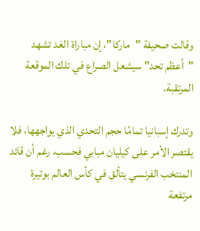وقالت صحيفة "ماركا"، إن مباراة الغد تشهد "أعظم تحد" سيشعل الصراع في تلك الموقعة المرتقبة.

وتدرك إسبانيا تمامًا حجم التحدي الذي يواجهها، فلا يقتصر الأمر على كيليان مبابي فحسب، رغم أن قائد المنتخب الفرنسي يتألق في كأس العالم بوتيرة مرتفعة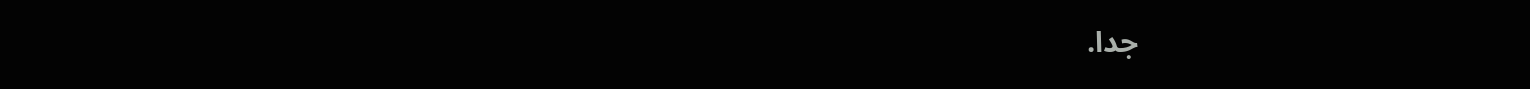جدا.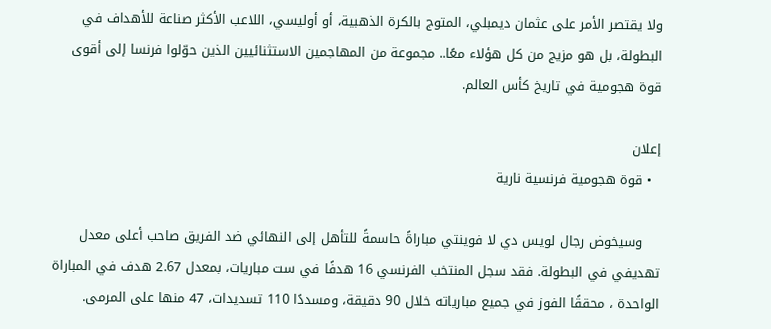ولا يقتصر الأمر على عثمان ديمبلي، المتوج بالكرة الذهبية، أو أوليسي، اللاعب الأكثر صناعة للأهداف في البطولة، بل هو مزيج من كل هؤلاء معًا.. مجموعة من المهاجمين الاستثنائيين الذين حوّلوا فرنسا إلى أقوى قوة هجومية في تاريخ كأس العالم.

إعلان
  • قوة هجومية فرنسية نارية

    وسيخوض رجال لويس دي لا فوينتي مباراةً حاسمةً للتأهل إلى النهائي ضد الفريق صاحب أعلى معدل تهديفي في البطولة. فقد سجل المنتخب الفرنسي 16 هدفًا في ست مباريات، بمعدل 2.67 هدف في المباراة الواحدة ، محققًا الفوز في جميع مبارياته خلال 90 دقيقة، ومسددًا 110 تسديدات، 47 منها على المرمى.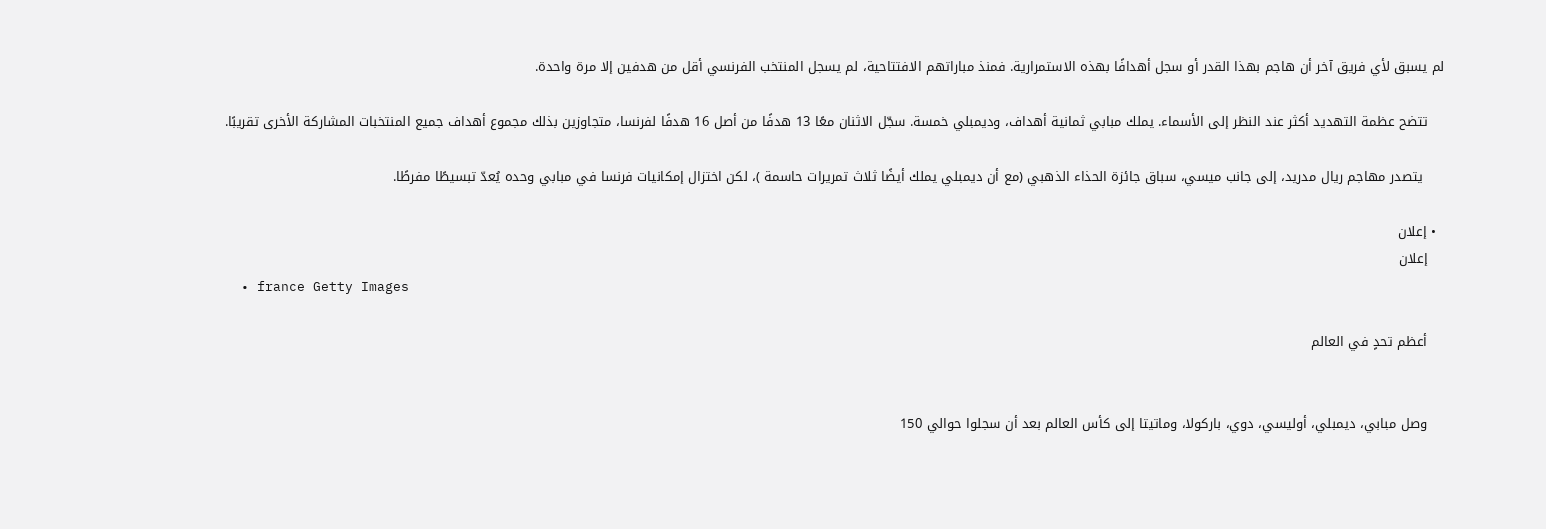لم يسبق لأي فريق آخر أن هاجم بهذا القدر أو سجل أهدافًا بهذه الاستمرارية. فمنذ مباراتهم الافتتاحية، لم يسجل المنتخب الفرنسي أقل من هدفين إلا مرة واحدة.

    تتضح عظمة التهديد أكثر عند النظر إلى الأسماء. يملك مبابي ثمانية أهداف، وديمبلي خمسة. سجّل الاثنان معًا 13 هدفًا من أصل 16 هدفًا لفرنسا، متجاوزين بذلك مجموع أهداف جميع المنتخبات المشاركة الأخرى تقريبًا.

     يتصدر مهاجم ريال مدريد، إلى جانب ميسي، سباق جائزة الحذاء الذهبي (مع أن ديمبلي يملك أيضًا ثلاث تمريرات حاسمة )، لكن اختزال إمكانيات فرنسا في مبابي وحده يُعدّ تبسيطًا مفرطًا.

  • إعلان
    إعلان
  • france Getty Images

    أعظم تحدٍ في العالم


    وصل مبابي، ديمبلي، أوليسي، دوي، باركولا، وماتيتا إلى كأس العالم بعد أن سجلوا حوالي 150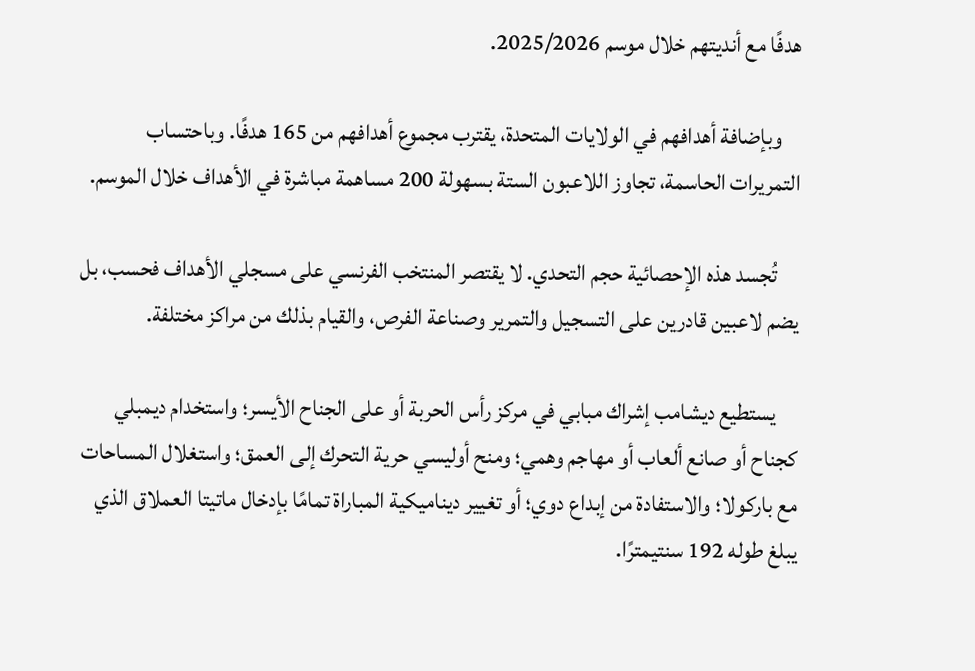هدفًا مع أنديتهم خلال موسم 2025/2026.

    وبإضافة أهدافهم في الولايات المتحدة، يقترب مجموع أهدافهم من 165 هدفًا. وباحتساب التمريرات الحاسمة، تجاوز اللاعبون الستة بسهولة 200 مساهمة مباشرة في الأهداف خلال الموسم.

     تُجسد هذه الإحصائية حجم التحدي. لا يقتصر المنتخب الفرنسي على مسجلي الأهداف فحسب، بل يضم لاعبين قادرين على التسجيل والتمرير وصناعة الفرص، والقيام بذلك من مراكز مختلفة.

     يستطيع ديشامب إشراك مبابي في مركز رأس الحربة أو على الجناح الأيسر؛ واستخدام ديمبلي كجناح أو صانع ألعاب أو مهاجم وهمي؛ ومنح أوليسي حرية التحرك إلى العمق؛ واستغلال المساحات مع باركولا؛ والاستفادة من إبداع دوي؛ أو تغيير ديناميكية المباراة تمامًا بإدخال ماتيتا العملاق الذي يبلغ طوله 192 سنتيمترًا.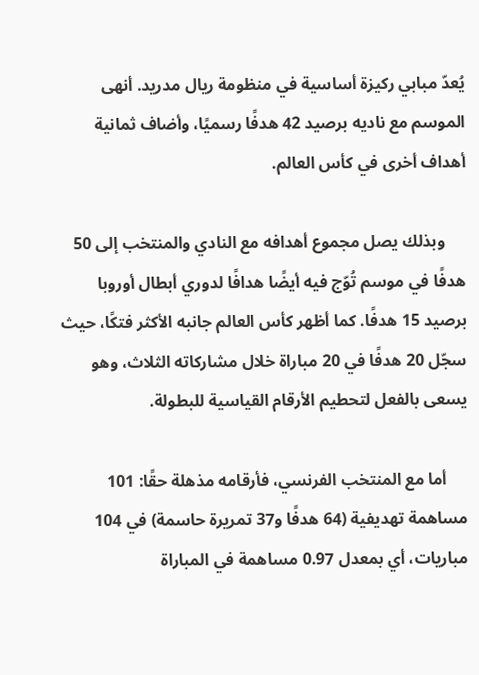يُعدّ مبابي ركيزة أساسية في منظومة ريال مدريد. أنهى الموسم مع ناديه برصيد 42 هدفًا رسميًا، وأضاف ثمانية أهداف أخرى في كأس العالم.

     وبذلك يصل مجموع أهدافه مع النادي والمنتخب إلى 50 هدفًا في موسم تُوّج فيه أيضًا هدافًا لدوري أبطال أوروبا برصيد 15 هدفًا. كما أظهر كأس العالم جانبه الأكثر فتكًا، حيث سجّل 20 هدفًا في 20 مباراة خلال مشاركاته الثلاث، وهو يسعى بالفعل لتحطيم الأرقام القياسية للبطولة.

     أما مع المنتخب الفرنسي، فأرقامه مذهلة حقًا: 101 مساهمة تهديفية (64 هدفًا و37 تمريرة حاسمة) في 104 مباريات، أي بمعدل 0.97 مساهمة في المباراة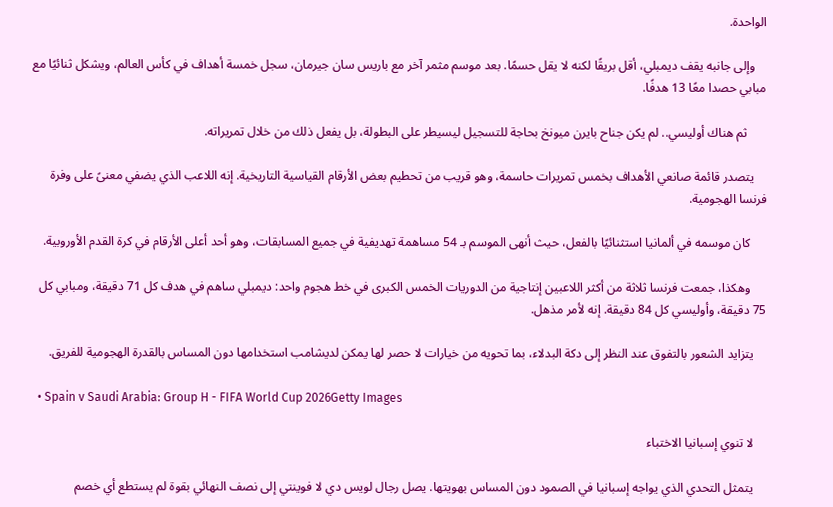الواحدة.

    وإلى جانبه يقف ديمبلي، أقل بريقًا لكنه لا يقل حسمًا. بعد موسم مثمر آخر مع باريس سان جيرمان، سجل خمسة أهداف في كأس العالم، ويشكل ثنائيًا مع مبابي حصدا معًا 13 هدفًا.

      ثم هناك أوليسي.. لم يكن جناح بايرن ميونخ بحاجة للتسجيل ليسيطر على البطولة، بل يفعل ذلك من خلال تمريراته.

    يتصدر قائمة صانعي الأهداف بخمس تمريرات حاسمة، وهو قريب من تحطيم بعض الأرقام القياسية التاريخية. إنه اللاعب الذي يضفي معنىً على وفرة فرنسا الهجومية.

     كان موسمه في ألمانيا استثنائيًا بالفعل، حيث أنهى الموسم بـ 54 مساهمة تهديفية في جميع المسابقات، وهو أحد أعلى الأرقام في كرة القدم الأوروبية.

     وهكذا، جمعت فرنسا ثلاثة من أكثر اللاعبين إنتاجية من الدوريات الخمس الكبرى في خط هجوم واحد: ديمبلي ساهم في هدف كل 71 دقيقة، ومبابي كل 75 دقيقة، وأوليسي كل 84 دقيقة. إنه لأمر مذهل.

    يتزايد الشعور بالتفوق عند النظر إلى دكة البدلاء، بما تحويه من خيارات لا حصر لها يمكن لديشامب استخدامها دون المساس بالقدرة الهجومية للفريق.

  • Spain v Saudi Arabia: Group H - FIFA World Cup 2026Getty Images

    لا تنوي إسبانيا الاختباء

    يتمثل التحدي الذي يواجه إسبانيا في الصمود دون المساس بهويتها. يصل رجال لويس دي لا فوينتي إلى نصف النهائي بقوة لم يستطع أي خصم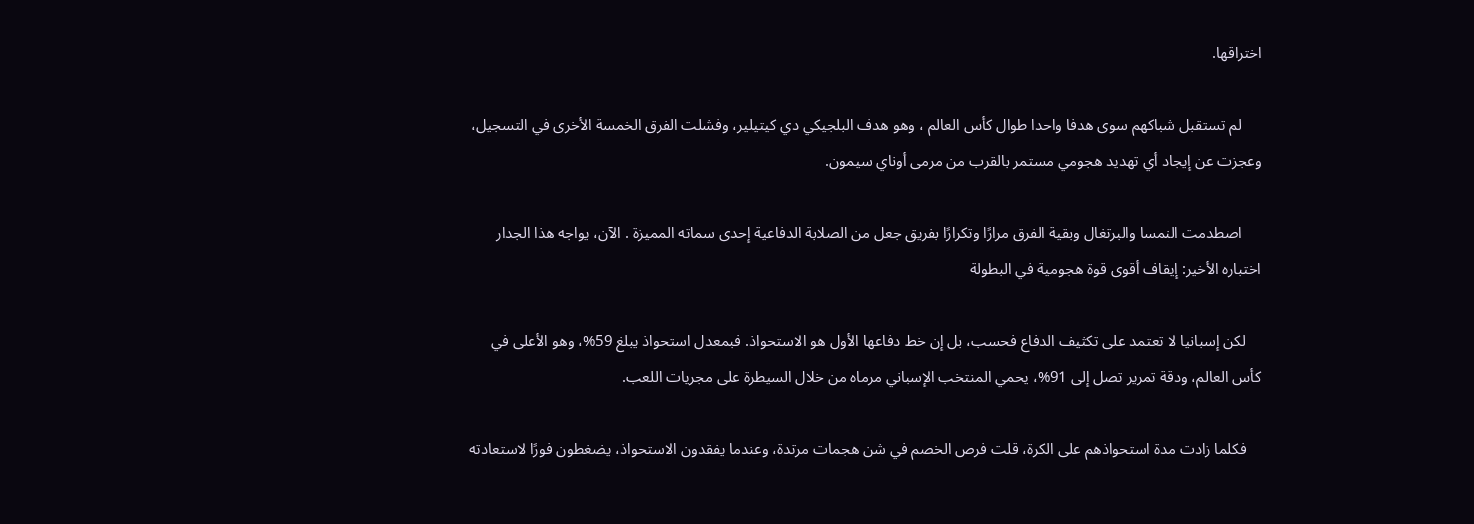اختراقها.

     لم تستقبل شباكهم سوى هدفا واحدا طوال كأس العالم ، وهو هدف البلجيكي دي كيتيلير، وفشلت الفرق الخمسة الأخرى في التسجيل، وعجزت عن إيجاد أي تهديد هجومي مستمر بالقرب من مرمى أوناي سيمون.

     اصطدمت النمسا والبرتغال وبقية الفرق مرارًا وتكرارًا بفريق جعل من الصلابة الدفاعية إحدى سماته المميزة . الآن، يواجه هذا الجدار اختباره الأخير: إيقاف أقوى قوة هجومية في البطولة

    لكن إسبانيا لا تعتمد على تكثيف الدفاع فحسب، بل إن خط دفاعها الأول هو الاستحواذ. فبمعدل استحواذ يبلغ 59%، وهو الأعلى في كأس العالم، ودقة تمرير تصل إلى 91%، يحمي المنتخب الإسباني مرماه من خلال السيطرة على مجريات اللعب.

    فكلما زادت مدة استحواذهم على الكرة، قلت فرص الخصم في شن هجمات مرتدة، وعندما يفقدون الاستحواذ، يضغطون فورًا لاستعادته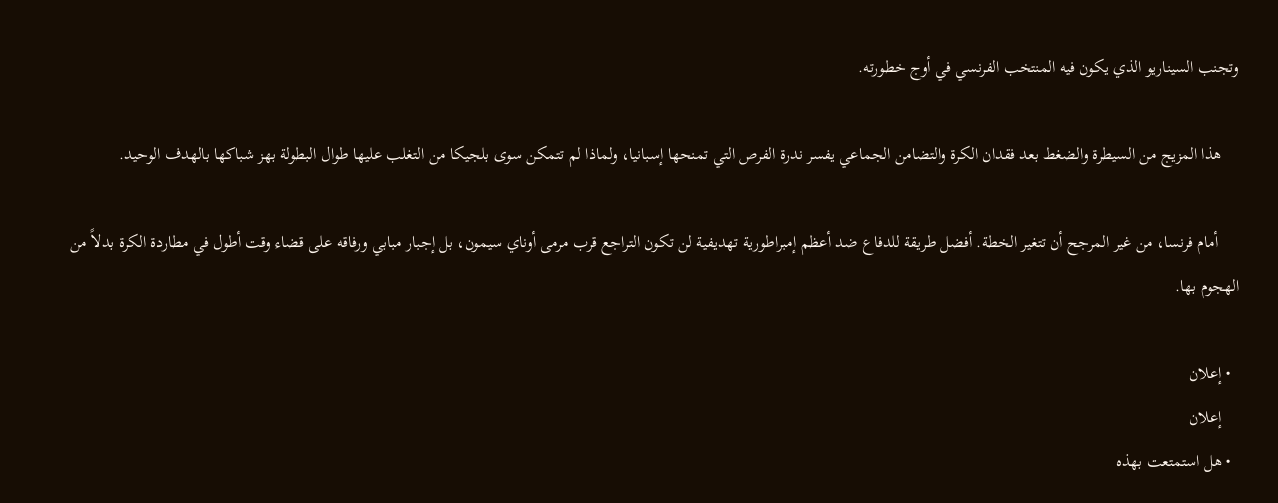وتجنب السيناريو الذي يكون فيه المنتخب الفرنسي في أوج خطورته.

    هذا المزيج من السيطرة والضغط بعد فقدان الكرة والتضامن الجماعي يفسر ندرة الفرص التي تمنحها إسبانيا، ولماذا لم تتمكن سوى بلجيكا من التغلب عليها طوال البطولة بهز شباكها بالهدف الوحيد.

     أمام فرنسا، من غير المرجح أن تتغير الخطة. أفضل طريقة للدفاع ضد أعظم إمبراطورية تهديفية لن تكون التراجع قرب مرمى أوناي سيمون، بل إجبار مبابي ورفاقه على قضاء وقت أطول في مطاردة الكرة بدلاً من الهجوم بها.

  • إعلان
    إعلان
  • هل استمتعت بهذه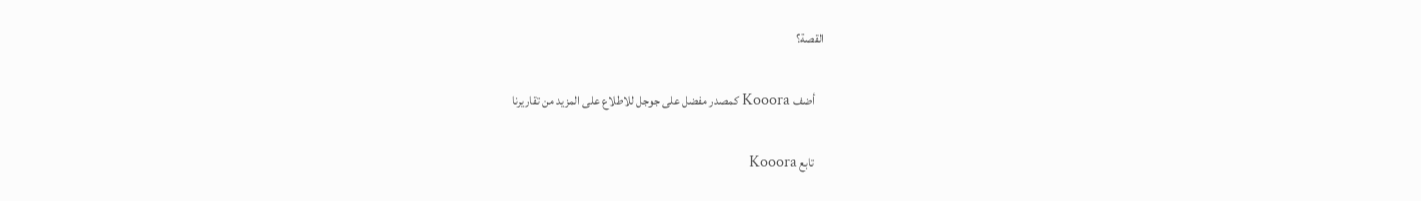القصة؟

    أضف Kooora كمصدر مفضل على جوجل للاطلاع على المزيد من تقاريرنا

    تابع Kooora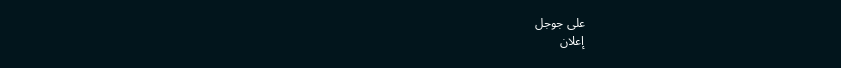على جوجل
إعلان